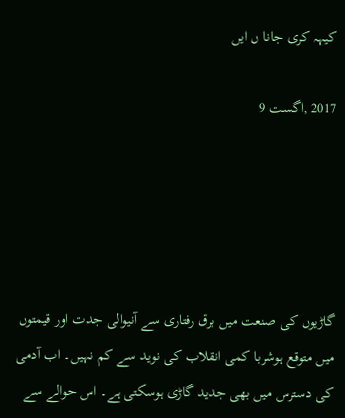کیہہ کری جانا ں ایں

2017 ,اگست 9





گاڑیوں کی صنعت میں برق رفتاری سے آنیوالی جدت اور قیمتوں میں متوقع ہوشربا کمی انقلاب کی نوید سے کم نہیں۔ اب آدمی کی دسترس میں بھی جدید گاڑی ہوسکتی ہے۔ اس حوالے سے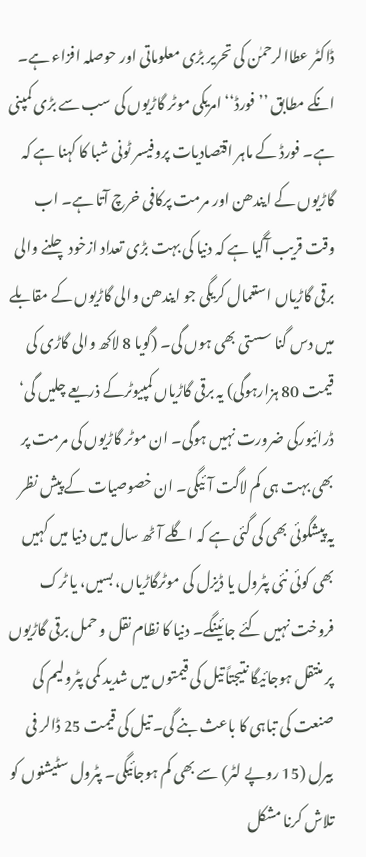ڈاکٹر عطاالرحمٰن کی تحریر بڑی معلوماتی اور حوصلہ افزاء ہے۔ انکے مطابق ’’فورڈ‘‘ امریکی موٹر گاڑیوں کی سب سے بڑی کمپنی ہے۔ فورڈ کے ماہر اقتصادیات پروفیسر ٹونی شبا کا کہنا ہے کہ گاڑیوں کے ایندھن اور مرمت پرکافی خرچ آتا ہے۔ اب وقت قریب آگیا ہے کہ دنیا کی بہت بڑی تعداد ازخود چلنے والی برقی گاڑیاں استعمال کریگی جو ایندھن والی گاڑیوں کے مقابلے میں دس گنا سستی بھی ہوں گی۔ (گویا 8 لاکھ والی گاڑی کی قیمت 80 ہزارہوگی) یہ برقی گاڑیاں کمپیوٹرکے ذریعے چلیں گی‘ ڈرائیورکی ضرورت نہیں ہوگی۔ ان موٹر گاڑیوں کی مرمت پر بھی بہت ہی کم لاگت آئیگی۔ ان خصوصیات کے پیش نظر یہ پیشگوئی بھی کی گئی ہے کہ اگلے آٹھ سال میں دنیا میں کہیں بھی کوئی نئی پٹرول یا ڈیزل کی موٹرگاڑیاں، بسیں، یا ٹرک فروخت نہیں کئے جائینگے۔ دنیا کا نظام نقل و حمل برقی گاڑیوں پر منتقل ہوجائیگا نتیجتاً تیل کی قیمتوں میں شدید کمی پٹرولیم کی صنعت کی تباہی کا باعث بنے گی۔ تیل کی قیمت 25 ڈالر فی بیرل (15 روپے لٹر) سے بھی کم ہوجائیگی۔ پٹرول سٹیشنوں کو تلاش کرنا مشکل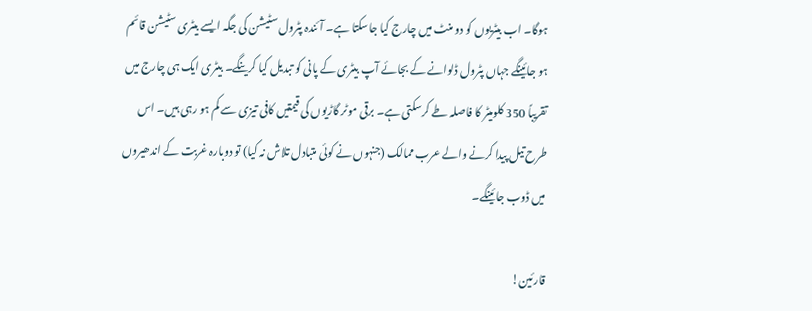ہوگا۔ اب بیٹریوں کو دو منٹ میں چارج کیا جاسکتا ہے۔ آئندہ پٹرول سٹیشن کی جگہ ایسے بیٹری سٹیشن قائم ہو جائینگے جہاں پٹرول ڈلوانے کے بجائے آپ بیٹری کے پانی کو تبدیل کیا کرینگے۔ بیٹری ایک ہی چارج میں تقریباً 350 کلومیٹر کا فاصلہ طے کرسکتی ہے۔ برقی موٹر گاڑیوں کی قیمتیں کافی تیزی سے کم ہو رہی ہیں۔ اس طرح تیل پیدا کرنے والے عرب ممالک (جنہوں نے کوئی متبادل تلاش نہ کیا) تو دوبارہ غربت کے اندھیروں میں ڈوب جائینگے۔

قارئین!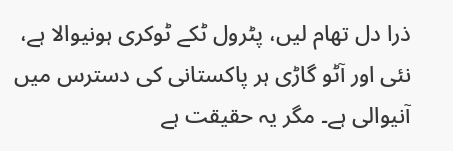ذرا دل تھام لیں، پٹرول ٹکے ٹوکری ہونیوالا ہے، نئی اور آٹو گاڑی ہر پاکستانی کی دسترس میں آنیوالی ہے۔ مگر یہ حقیقت ہے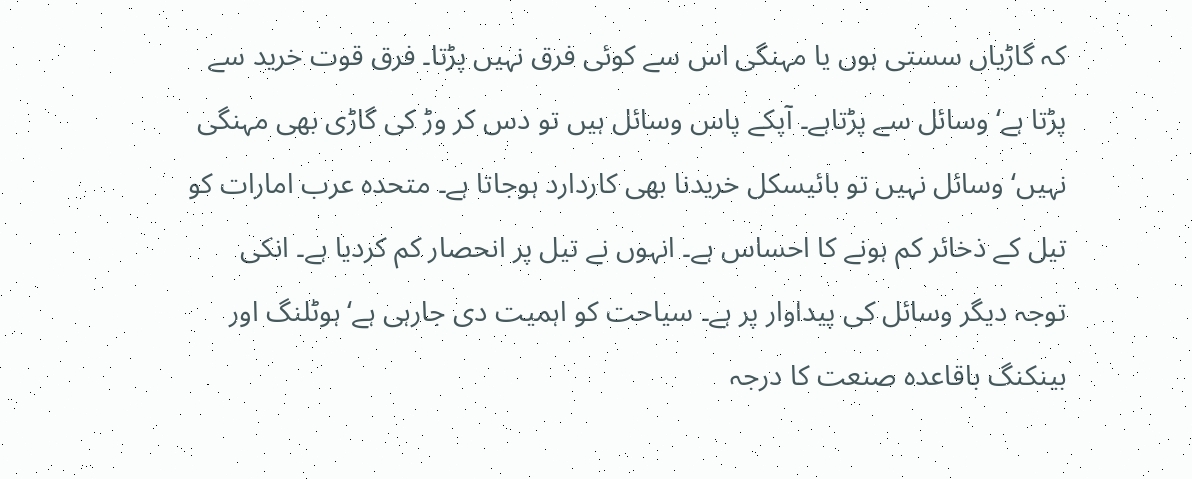کہ گاڑیاں سستی ہوں یا مہنگی اس سے کوئی فرق نہیں پڑتا۔ فرق قوت خرید سے پڑتا ہے‘ وسائل سے پڑتاہے۔ آپکے پاس وسائل ہیں تو دس کر وڑ کی گاڑی بھی مہنگی نہیں‘ وسائل نہیں تو بائیسکل خریدنا بھی کاردارد ہوجاتا ہے۔ متحدہ عرب امارات کو تیل کے ذخائر کم ہونے کا احساس ہے۔ انہوں نے تیل پر انحصار کم کردیا ہے۔ انکی توجہ دیگر وسائل کی پیداوار پر ہے۔ سیاحت کو اہمیت دی جارہی ہے‘ ہوٹلنگ اور بینکنگ باقاعدہ صنعت کا درجہ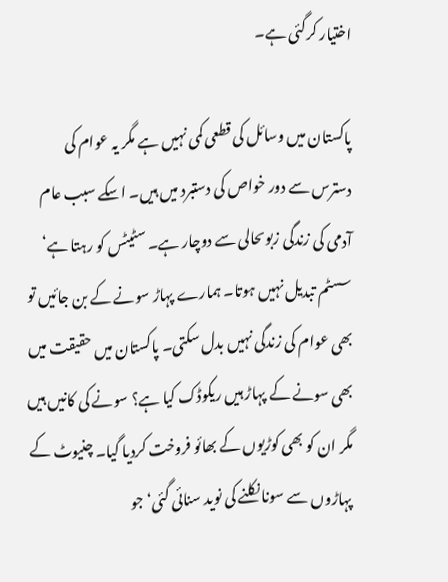اختیار کرگئی ہے۔

پاکستان میں وسائل کی قطعی کمی نہیں ہے مگر یہ عوام کی دسترس سے دور خواص کی دستبرد میں ہیں۔ اسکے سبب عام آدمی کی زندگی زبوںحالی سے دوچار ہے۔ سٹیٹس کو رہتا ہے‘ سسٹم تبدیل نہیں ہوتا۔ ہمارے پہاڑ سونے کے بن جائیں تو بھی عوام کی زندگی نہیں بدل سکتی۔ پاکستان میں حقیقت میں بھی سونے کے پہاڑ ہیں ریکوڈک کیا ہے؟ سونے کی کانیں ہیں مگر ان کو بھی کوڑیوں کے بھائو فروخت کردیا گیا۔ چنیوٹ کے پہاڑوں سے سونا نکلنے کی نوید سنائی گئی‘ جو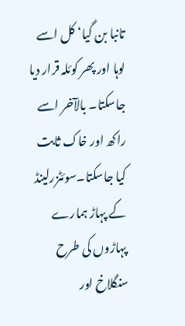تانبا بن گیا‘ کل اسے لوہا اور پھر کوئلہ قرار دیا جاسکتا۔ بالآخر اسے راکھ اور خاک ثابت کیا جاسکتا۔سوئٹزرلینڈ کے پہاڑ ہمارے پہاڑوں کی طرح سنگلاخ اور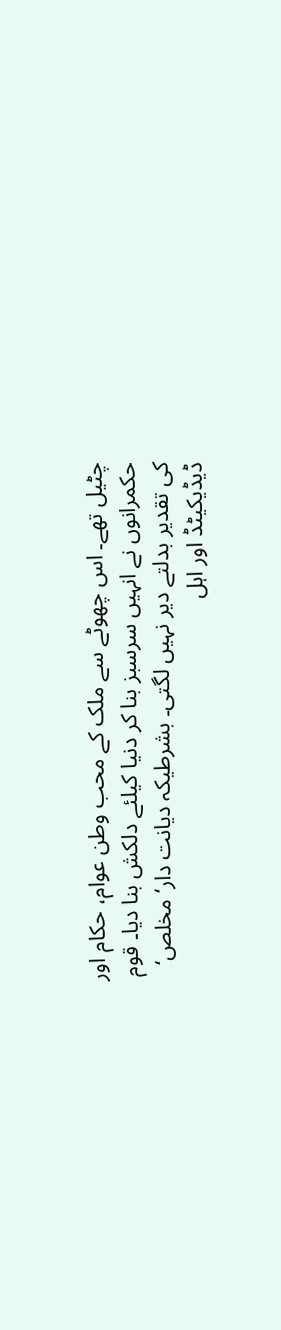چٹیل تھے۔ اس چھوٹے سے ملک کے محب وطن عوام، حکام اور حکمرانوں نے انہیں سرسبز بنا کر دنیا کیلئے دلکش بنا دیا۔ قوم کی تقدیر بدلتے دیر نہیں لگتی۔ بشرطیکہ دیانت دار‘ مخلص‘ ڈیڈیکیٹڈ اور اہل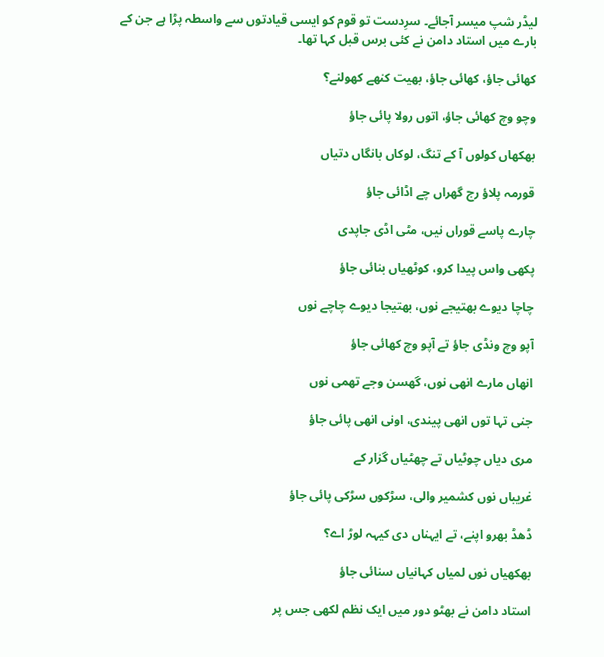لیڈر شپ میسر آجائے۔ سرِدست تو قوم کو ایسی قیادتوں سے واسطہ پڑا ہے جن کے بارے میں استاد دامن نے کئی برس قبل کہا تھا۔

کھائی جاؤ، کھائی جاؤ، بھیت کنھے کھولنے؟

وچو وچ کھائی جاؤ، اتوں رولا پائی جاؤ

بھکھاں کولوں آ کے تنگ، لوکاں بانگاں دتیاں

قورمہ پلاؤ رج گھراں چے اڈائی جاؤ

چارے پاسے قوراں نیں، مٹی اڈی جاپدی

پکھی واس پیدا کرو، کوٹھیاں بنائی جاؤ

چاچا دیوے بھتیجے نوں، بھتیجا دیوے چاچے نوں

آپو وچ ونڈی جاؤ تے آپو وچ کھائی جاؤ

انھاں مارے انھی نوں، گھسن وجے تھمی نوں

جنی تہا توں انھی پیندی، اونی انھی پائی جاؤ

مری دیاں چوٹیاں تے چھٹیاں گزار کے

غریباں نوں کشمیر والی، سڑکوں سڑکی پائی جاؤ

ڈھڈ بھرو اپنے، تے ایہناں دی کیہہ لوڑ اے؟

بھکھیاں نوں لمیاں کہانیاں سنائی جاؤ

استاد دامن نے بھٹو دور میں ایک نظم لکھی جس پر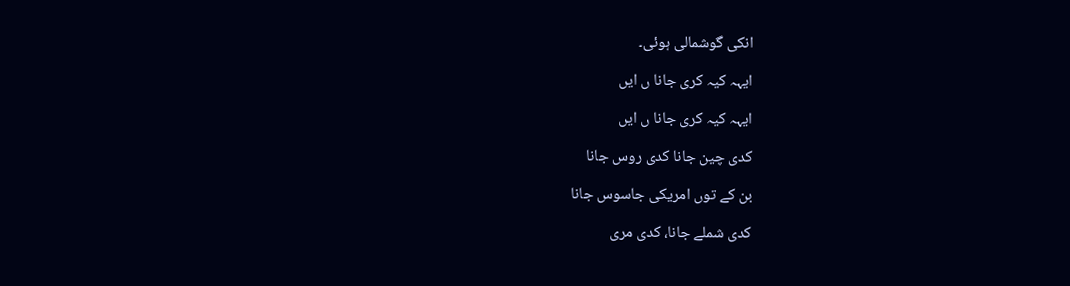انکی گوشمالی ہوئی۔

ایہہ کیہ کری جانا ں ایں

ایہہ کیہ کری جانا ں ایں

کدی چین جانا کدی روس جانا

بن کے توں امریکی جاسوس جانا

کدی شملے جانا، کدی مری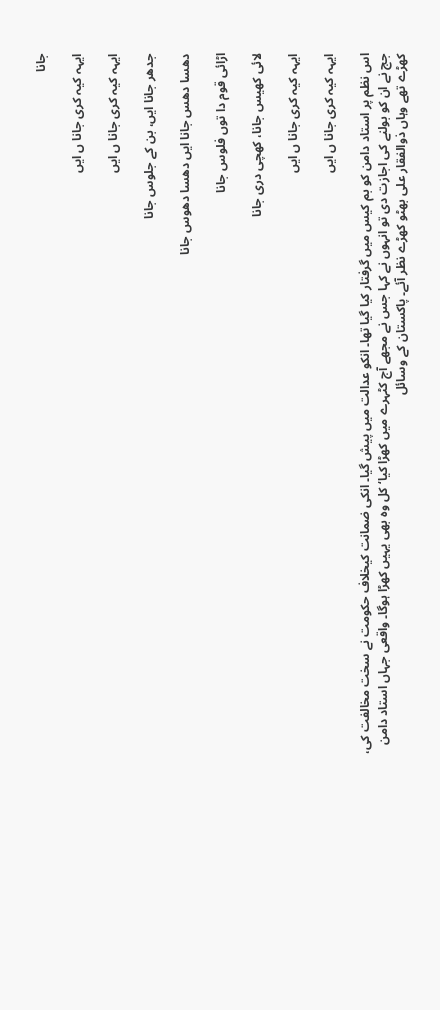جانا

ایہہ کیہ کری جانا ں ایں

ایہہ کیہ کری جانا ں ایں

جدھر جانا ایں، بن کے جلوس جانا

دھسا دھس جانا ایں دھسا دھوس جانا

اڑائی قوم دا توں فلوس جانا

لائی کھیس جانا، کھچی دری جانا

ایہہ کیہ کری جانا ں ایں

ایہہ کیہ کری جانا ں ایں

اس نظم پر استاد دامن کو بم کیس میں گرفتار کیا گیا تھا۔ انکو عدالت میں پیش گیا۔ انکی ضمانت کیخلاف حکومت نے سخت مخالفت کی، جج نے ان کو بولنے کی اجازت دی تو انہوں نے کہا جس نے مجھے آج کٹہرے میں کھڑا کیا‘ کل وہ بھی یہیں کھڑا ہوگا۔ واقعی جہاں استاد دامن کھڑے تھے وہاں ذوالفقار علی بھٹو کھڑے نظر آئے۔ پاکستان کے وسائل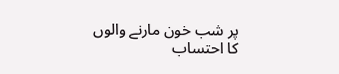پر شب خون مارنے والوں کا احتساب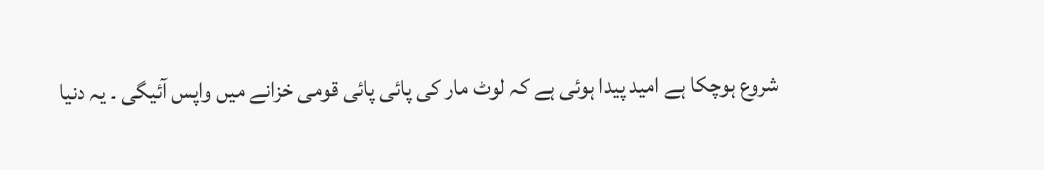شروع ہوچکا ہے امید پیدا ہوئی ہے کہ لوٹ مار کی پائی پائی قومی خزانے میں واپس آئیگی ۔ یہ دنیا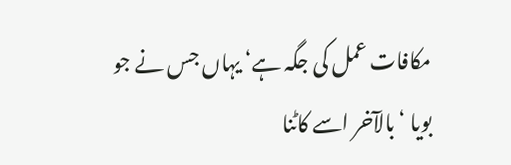مکافات عمل کی جگہ ہے‘ یہاں جس نے جو بویا ‘ بالآخر اسے کاٹنا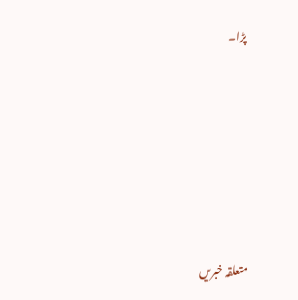پڑا۔







متعلقہ خبریں